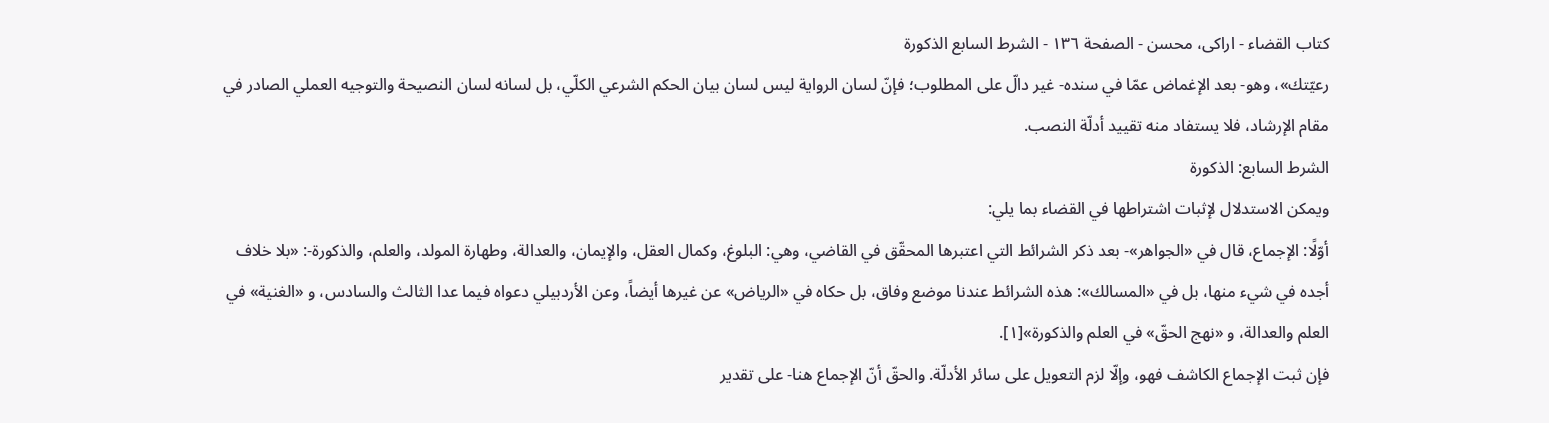كتاب القضاء - اراکی، محسن - الصفحة ١٣٦ - الشرط السابع الذكورة
رعيّتك»، وهو- بعد الإغماض عمّا في سنده- غير دالّ على المطلوب؛ فإنّ لسان الرواية ليس لسان بيان الحكم الشرعي الكلّي، بل لسانه لسان النصيحة والتوجيه العملي الصادر في مقام الإرشاد، فلا يستفاد منه تقييد أدلّة النصب.
الشرط السابع: الذكورة
ويمكن الاستدلال لإثبات اشتراطها في القضاء بما يلي:
أوّلًا: الإجماع، قال في «الجواهر»- بعد ذكر الشرائط التي اعتبرها المحقّق في القاضي، وهي: البلوغ، وكمال العقل، والإيمان، والعدالة، وطهارة المولد، والعلم، والذكورة-: «بلا خلاف أجده في شيء منها، بل في «المسالك»: هذه الشرائط عندنا موضع وفاق، بل حكاه في «الرياض» عن غيرها أيضاً، وعن الأردبيلي دعواه فيما عدا الثالث والسادس، و «الغنية» في العلم والعدالة، و «نهج الحقّ» في العلم والذكورة»[١].
فإن ثبت الإجماع الكاشف فهو، وإلّا لزم التعويل على سائر الأدلّة. والحقّ أنّ الإجماع هنا- على تقدير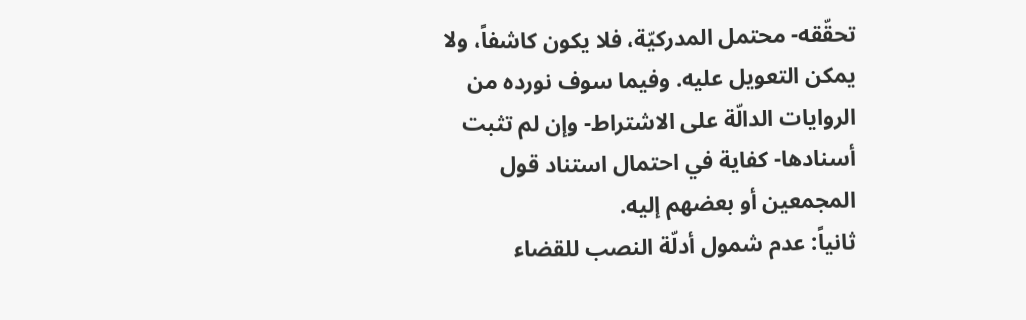تحقّقه- محتمل المدركيّة، فلا يكون كاشفاً، ولا يمكن التعويل عليه. وفيما سوف نورده من الروايات الدالّة على الاشتراط- وإن لم تثبت أسنادها- كفاية في احتمال استناد قول المجمعين أو بعضهم إليه.
ثانياً: عدم شمول أدلّة النصب للقضاء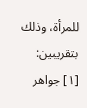للمرأة، وذلك بتقريبين:
[١] جواهر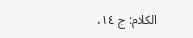الكلام: ج ١٤،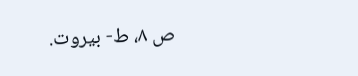ص ٨، ط- بيروت.